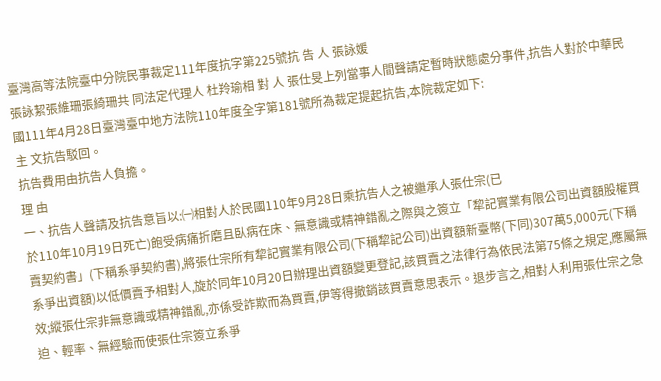臺灣高等法院臺中分院民事裁定111年度抗字第225號抗 告 人 張詠媛
張詠絜張維珊張綺珊共 同法定代理人 杜羚瑜相 對 人 張仕旻上列當事人間聲請定暫時狀態處分事件,抗告人對於中華民國111年4月28日臺灣臺中地方法院110年度全字第181號所為裁定提起抗告,本院裁定如下:
主 文抗告駁回。
抗告費用由抗告人負擔。
理 由
一、抗告人聲請及抗告意旨以:㈠相對人於民國110年9月28日乘抗告人之被繼承人張仕宗(已
於110年10月19日死亡)飽受病痛折磨且臥病在床、無意識或精神錯亂之際與之簽立「犂記實業有限公司出資額股權買賣契約書」(下稱系爭契約書),將張仕宗所有犂記實業有限公司(下稱犂記公司)出資額新臺幣(下同)307萬5,000元(下稱系爭出資額)以低價賣予相對人,旋於同年10月20日辦理出資額變更登記,該買賣之法律行為依民法第75條之規定,應屬無效;縱張仕宗非無意識或精神錯亂,亦係受詐欺而為買賣,伊等得撤銷該買賣意思表示。退步言之,相對人利用張仕宗之急迫、輕率、無經驗而使張仕宗簽立系爭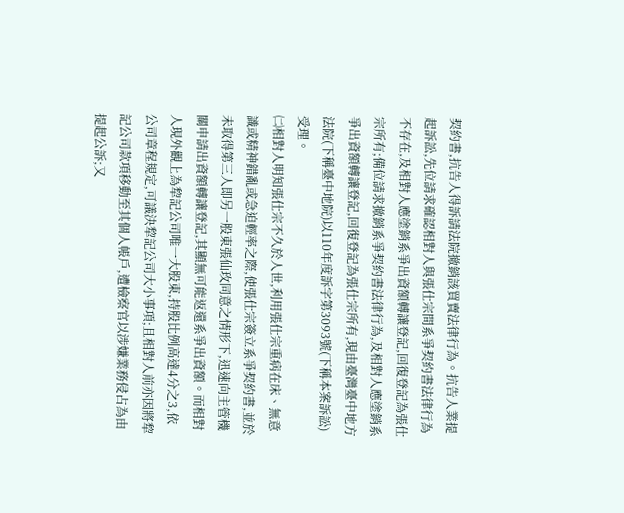契約書,抗告人得訴請法院撤銷該買賣法律行為。抗告人業提起訴訟,先位請求確認相對人與張仕宗間系爭契約書法律行為不存在,及相對人應塗銷系爭出資額轉讓登記,回復登記為張仕宗所有;備位請求撤銷系爭契約書法律行為,及相對人應塗銷系爭出資額轉讓登記,回復登記為張仕宗所有,現由臺灣臺中地方法院(下稱臺中地院)以110年度訴字第3093號(下稱本案訴訟)受理。
㈡相對人明知張仕宗不久於人世,利用張仕宗重病在床、無意
識或精神錯亂或急迫輕率之際,使張仕宗簽立系爭契約書,並於未取得第三人即另一股東張仙玫同意之情形下,迅速向主管機關申請出資額轉讓登記,其顯無可能返還系爭出資額。而相對人現外觀上為犂記公司唯一大股東,持股比例高達4分之3,依公司章程規定,可議決犂記公司大小事項;且相對人前亦因將犂記公司款項移動至其個人帳戶,遭檢察官以涉嫌業務侵占為由提起公訴;又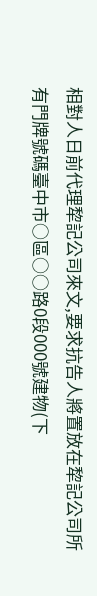相對人日前代理犂記公司來文,要求抗告人將置放在犂記公司所有門牌號碼臺中市○區○○路0段000號建物(下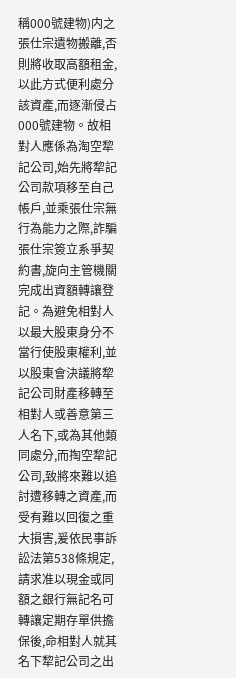稱000號建物)内之張仕宗遺物搬離,否則將收取高額租金,以此方式便利處分該資產,而逐漸侵占000號建物。故相對人應係為淘空犂記公司,始先將犂記公司款項移至自己帳戶,並乘張仕宗無行為能力之際,詐騙張仕宗簽立系爭契約書,旋向主管機關完成出資額轉讓登記。為避免相對人以最大股東身分不當行使股東權利,並以股東會決議將犂記公司財產移轉至相對人或善意第三人名下,或為其他類同處分,而掏空犂記公司,致將來難以追討遭移轉之資產,而受有難以回復之重大損害,爰依民事訴訟法第538條規定,請求准以現金或同額之銀行無記名可轉讓定期存單供擔保後,命相對人就其名下犂記公司之出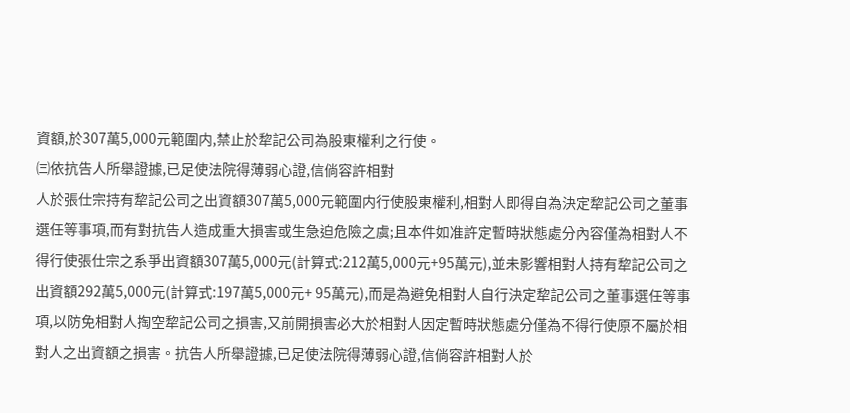資額,於307萬5,000元範圍内,禁止於犂記公司為股東權利之行使。
㈢依抗告人所舉證據,已足使法院得薄弱心證,信倘容許相對
人於張仕宗持有犂記公司之出資額307萬5,000元範圍内行使股東權利,相對人即得自為決定犂記公司之董事選任等事項,而有對抗告人造成重大損害或生急迫危險之虞;且本件如准許定暫時狀態處分內容僅為相對人不得行使張仕宗之系爭出資額307萬5,000元(計算式:212萬5,000元+95萬元),並未影響相對人持有犂記公司之出資額292萬5,000元(計算式:197萬5,000元+ 95萬元),而是為避免相對人自行決定犂記公司之董事選任等事項,以防免相對人掏空犂記公司之損害,又前開損害必大於相對人因定暫時狀態處分僅為不得行使原不屬於相對人之出資額之損害。抗告人所舉證據,已足使法院得薄弱心證,信倘容許相對人於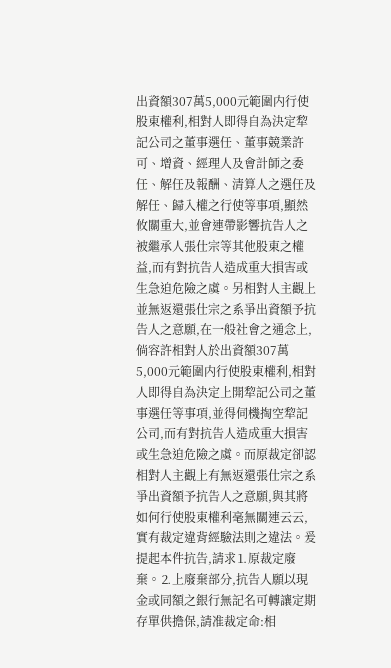出資額307萬5,000元範圍内行使股東權利,相對人即得自為決定犂記公司之董事選任、董事競業許可、增資、經理人及會計師之委任、解任及報酬、清算人之選任及解任、歸入權之行使等事項,顯然攸關重大,並會連帶影響抗告人之被繼承人張仕宗等其他股東之權益,而有對抗告人造成重大損害或生急迫危險之虞。另相對人主觀上並無返還張仕宗之系爭出資額予抗告人之意願,在一般社會之通念上,倘容許相對人於出資額307萬5,000元範圍内行使股東權利,相對人即得自為決定上開犂記公司之董事選任等事項,並得伺機掏空犂記公司,而有對抗告人造成重大損害或生急迫危險之虞。而原裁定卻認相對人主觀上有無返還張仕宗之系爭出資額予抗告人之意願,與其將如何行使股東權利毫無關連云云,實有裁定違背經驗法則之違法。爰提起本件抗告,請求⒈原裁定廢棄。⒉上廢棄部分,抗告人願以現金或同額之銀行無記名可轉讓定期存單供擔保,請准裁定命:相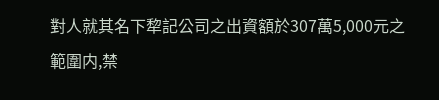對人就其名下犂記公司之出資額於307萬5,000元之範圍内,禁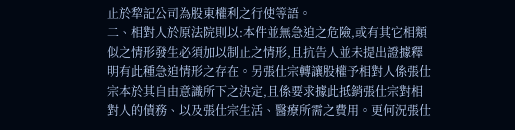止於犂記公司為股東權利之行使等語。
二、相對人於原法院則以:本件並無急迫之危險,或有其它相類似之情形發生必須加以制止之情形,且抗告人並未提出證據釋明有此種急迫情形之存在。另張仕宗轉讓股權予相對人係張仕宗本於其自由意識所下之決定,且係要求據此抵銷張仕宗對相對人的債務、以及張仕宗生活、醫療所需之費用。更何況張仕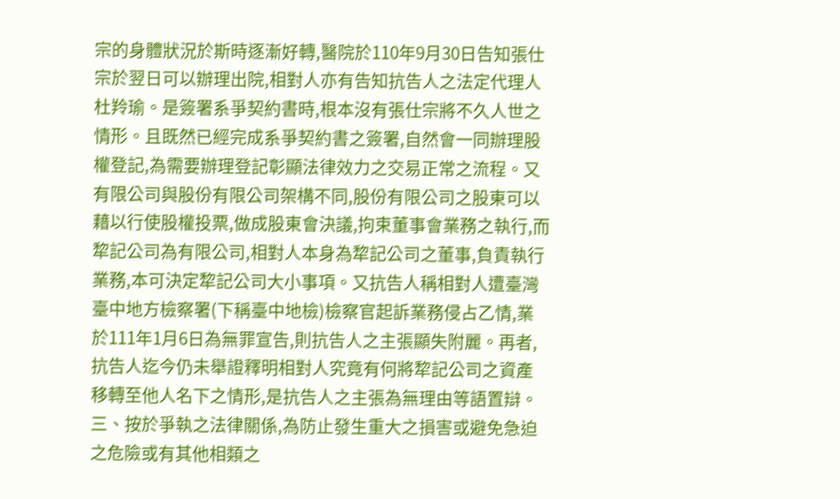宗的身體狀況於斯時逐漸好轉,醫院於110年9月30日告知張仕宗於翌日可以辦理出院,相對人亦有告知抗告人之法定代理人杜羚瑜。是簽署系爭契約書時,根本沒有張仕宗將不久人世之情形。且既然已經完成系爭契約書之簽署,自然會一同辦理股權登記,為需要辦理登記彰顯法律效力之交易正常之流程。又有限公司與股份有限公司架構不同,股份有限公司之股東可以藉以行使股權投票,做成股東會決議,拘束董事會業務之執行,而犂記公司為有限公司,相對人本身為犂記公司之董事,負責執行業務,本可決定犂記公司大小事項。又抗告人稱相對人遭臺灣臺中地方檢察署(下稱臺中地檢)檢察官起訴業務侵占乙情,業於111年1月6日為無罪宣告,則抗告人之主張顯失附麗。再者,抗告人迄今仍未舉證釋明相對人究竟有何將犂記公司之資產移轉至他人名下之情形,是抗告人之主張為無理由等語置辯。
三、按於爭執之法律關係,為防止發生重大之損害或避免急迫之危險或有其他相類之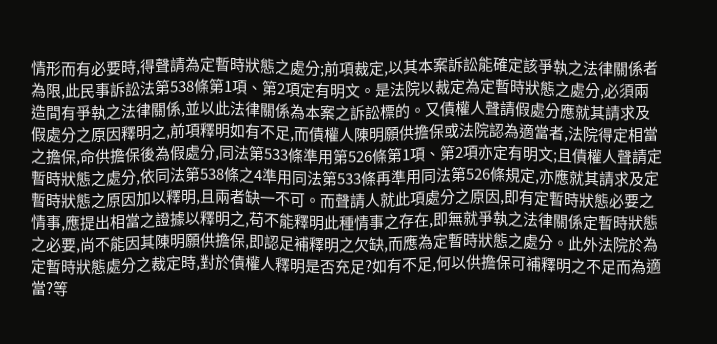情形而有必要時,得聲請為定暫時狀態之處分;前項裁定,以其本案訴訟能確定該爭執之法律關係者為限,此民事訴訟法第538條第1項、第2項定有明文。是法院以裁定為定暫時狀態之處分,必須兩造間有爭執之法律關係,並以此法律關係為本案之訴訟標的。又債權人聲請假處分應就其請求及假處分之原因釋明之,前項釋明如有不足,而債權人陳明願供擔保或法院認為適當者,法院得定相當之擔保,命供擔保後為假處分,同法第533條準用第526條第1項、第2項亦定有明文;且債權人聲請定暫時狀態之處分,依同法第538條之4準用同法第533條再準用同法第526條規定,亦應就其請求及定暫時狀態之原因加以釋明,且兩者缺一不可。而聲請人就此項處分之原因,即有定暫時狀態必要之情事,應提出相當之證據以釋明之,苟不能釋明此種情事之存在,即無就爭執之法律關係定暫時狀態之必要,尚不能因其陳明願供擔保,即認足補釋明之欠缺,而應為定暫時狀態之處分。此外法院於為定暫時狀態處分之裁定時,對於債權人釋明是否充足?如有不足,何以供擔保可補釋明之不足而為適當?等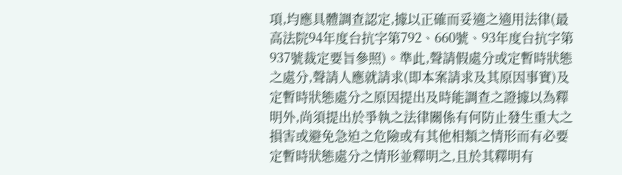項,均應具體調查認定,據以正確而妥適之適用法律(最高法院94年度台抗字第792、660號、93年度台抗字第937號裁定要旨參照)。準此,聲請假處分或定暫時狀態之處分,聲請人應就請求(即本案請求及其原因事實)及定暫時狀態處分之原因提出及時能調查之證據以為釋明外,尚須提出於爭執之法律關係有何防止發生重大之損害或避免急迫之危險或有其他相類之情形而有必要定暫時狀態處分之情形並釋明之,且於其釋明有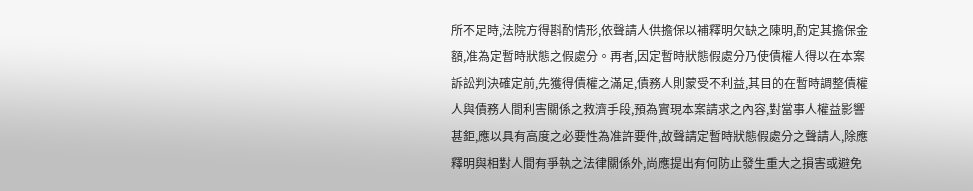所不足時,法院方得斟酌情形,依聲請人供擔保以補釋明欠缺之陳明,酌定其擔保金額,准為定暫時狀態之假處分。再者,因定暫時狀態假處分乃使債權人得以在本案訴訟判決確定前,先獲得債權之滿足,債務人則蒙受不利益,其目的在暫時調整債權人與債務人間利害關係之救濟手段,預為實現本案請求之內容,對當事人權益影響甚鉅,應以具有高度之必要性為准許要件,故聲請定暫時狀態假處分之聲請人,除應釋明與相對人間有爭執之法律關係外,尚應提出有何防止發生重大之損害或避免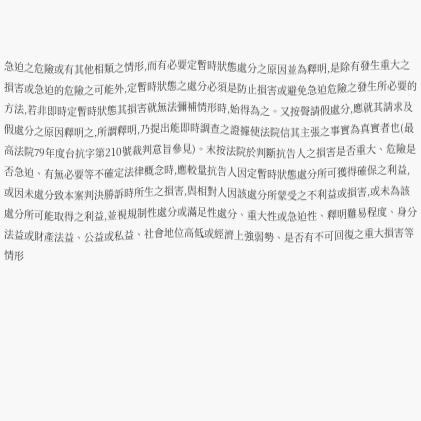急迫之危險或有其他相類之情形,而有必要定暫時狀態處分之原因並為釋明,是除有發生重大之損害或急迫的危險之可能外,定暫時狀態之處分必須是防止損害或避免急迫危險之發生所必要的方法,若非即時定暫時狀態其損害就無法彌補情形時,始得為之。又按聲請假處分,應就其請求及假處分之原因釋明之,所謂釋明,乃提出能即時調查之證據使法院信其主張之事實為真實者也(最高法院79年度台抗字第210號裁判意旨參見)。末按法院於判斷抗告人之損害是否重大、危險是否急迫、有無必要等不確定法律概念時,應較量抗告人因定暫時狀態處分所可獲得確保之利益,或因未處分致本案判決勝訴時所生之損害,與相對人因該處分所蒙受之不利益或損害,或未為該處分所可能取得之利益,並視規制性處分或滿足性處分、重大性或急迫性、釋明難易程度、身分法益或財產法益、公益或私益、社會地位高低或經濟上強弱勢、是否有不可回復之重大損害等情形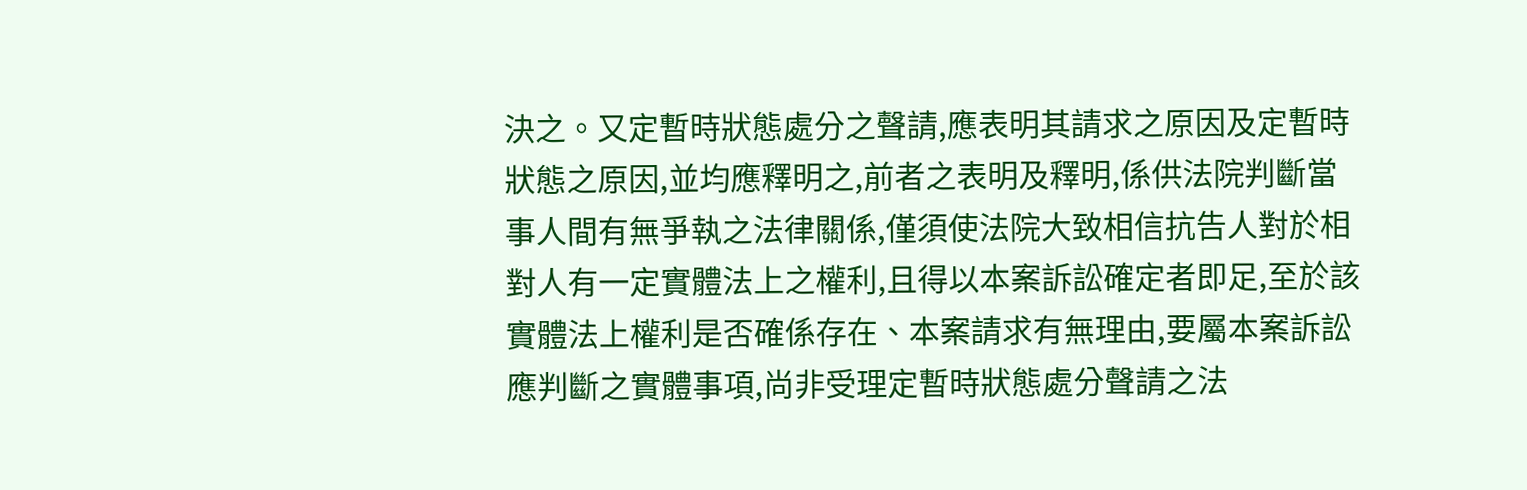決之。又定暫時狀態處分之聲請,應表明其請求之原因及定暫時狀態之原因,並均應釋明之,前者之表明及釋明,係供法院判斷當事人間有無爭執之法律關係,僅須使法院大致相信抗告人對於相對人有一定實體法上之權利,且得以本案訴訟確定者即足,至於該實體法上權利是否確係存在、本案請求有無理由,要屬本案訴訟應判斷之實體事項,尚非受理定暫時狀態處分聲請之法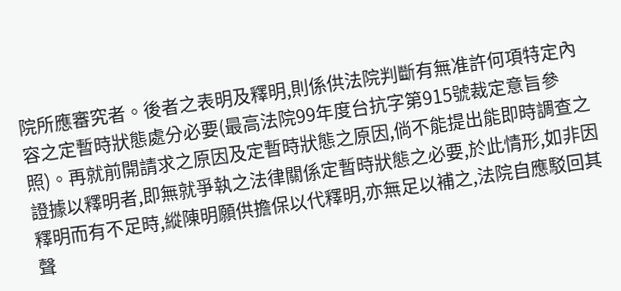院所應審究者。後者之表明及釋明,則係供法院判斷有無准許何項特定內容之定暫時狀態處分必要(最高法院99年度台抗字第915號裁定意旨參照)。再就前開請求之原因及定暫時狀態之原因,倘不能提出能即時調查之證據以釋明者,即無就爭執之法律關係定暫時狀態之必要,於此情形,如非因釋明而有不足時,縱陳明願供擔保以代釋明,亦無足以補之,法院自應駁回其聲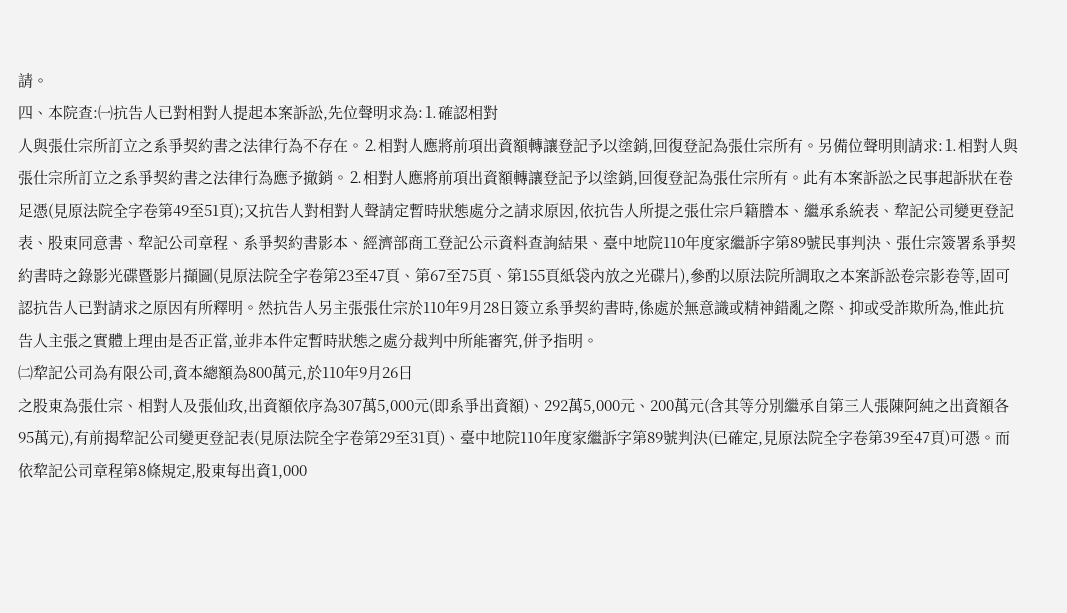請。
四、本院查:㈠抗告人已對相對人提起本案訴訟,先位聲明求為:⒈確認相對
人與張仕宗所訂立之系爭契約書之法律行為不存在。⒉相對人應將前項出資額轉讓登記予以塗銷,回復登記為張仕宗所有。另備位聲明則請求:⒈相對人與張仕宗所訂立之系爭契約書之法律行為應予撤銷。⒉相對人應將前項出資額轉讓登記予以塗銷,回復登記為張仕宗所有。此有本案訴訟之民事起訴狀在卷足憑(見原法院全字卷第49至51頁);又抗告人對相對人聲請定暫時狀態處分之請求原因,依抗告人所提之張仕宗戶籍謄本、繼承系統表、犂記公司變更登記表、股東同意書、犂記公司章程、系爭契約書影本、經濟部商工登記公示資料查詢結果、臺中地院110年度家繼訴字第89號民事判決、張仕宗簽署系爭契約書時之錄影光碟暨影片擷圖(見原法院全字卷第23至47頁、第67至75頁、第155頁紙袋內放之光碟片),參酌以原法院所調取之本案訴訟卷宗影卷等,固可認抗告人已對請求之原因有所釋明。然抗告人另主張張仕宗於110年9月28日簽立系爭契約書時,係處於無意識或精神錯亂之際、抑或受詐欺所為,惟此抗告人主張之實體上理由是否正當,並非本件定暫時狀態之處分裁判中所能審究,併予指明。
㈡犂記公司為有限公司,資本總額為800萬元,於110年9月26日
之股東為張仕宗、相對人及張仙玫,出資額依序為307萬5,000元(即系爭出資額)、292萬5,000元、200萬元(含其等分別繼承自第三人張陳阿純之出資額各95萬元),有前揭犂記公司變更登記表(見原法院全字卷第29至31頁)、臺中地院110年度家繼訴字第89號判決(已確定,見原法院全字卷第39至47頁)可憑。而依犂記公司章程第8條規定,股東每出資1,000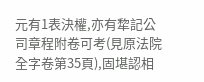元有1表決權,亦有犂記公司章程附卷可考(見原法院全字卷第35頁),固堪認相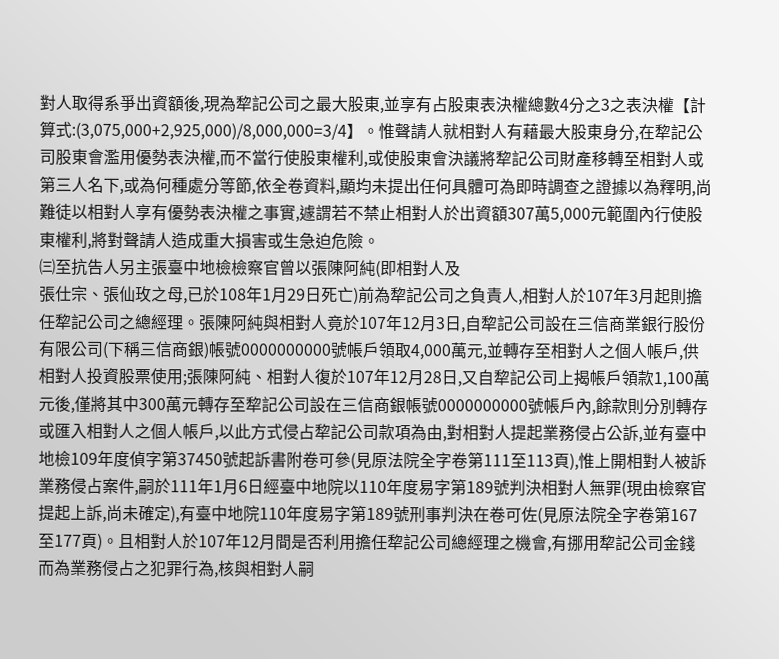對人取得系爭出資額後,現為犂記公司之最大股東,並享有占股東表決權總數4分之3之表決權【計算式:(3,075,000+2,925,000)/8,000,000=3/4】。惟聲請人就相對人有藉最大股東身分,在犂記公司股東會濫用優勢表決權,而不當行使股東權利,或使股東會決議將犂記公司財產移轉至相對人或第三人名下,或為何種處分等節,依全卷資料,顯均未提出任何具體可為即時調查之證據以為釋明,尚難徒以相對人享有優勢表決權之事實,遽謂若不禁止相對人於出資額307萬5,000元範圍內行使股東權利,將對聲請人造成重大損害或生急迫危險。
㈢至抗告人另主張臺中地檢檢察官曾以張陳阿純(即相對人及
張仕宗、張仙玫之母,已於108年1月29日死亡)前為犂記公司之負責人,相對人於107年3月起則擔任犂記公司之總經理。張陳阿純與相對人竟於107年12月3日,自犂記公司設在三信商業銀行股份有限公司(下稱三信商銀)帳號0000000000號帳戶領取4,000萬元,並轉存至相對人之個人帳戶,供相對人投資股票使用;張陳阿純、相對人復於107年12月28日,又自犂記公司上揭帳戶領款1,100萬元後,僅將其中300萬元轉存至犂記公司設在三信商銀帳號0000000000號帳戶內,餘款則分別轉存或匯入相對人之個人帳戶,以此方式侵占犂記公司款項為由,對相對人提起業務侵占公訴,並有臺中地檢109年度偵字第37450號起訴書附卷可參(見原法院全字卷第111至113頁),惟上開相對人被訴業務侵占案件,嗣於111年1月6日經臺中地院以110年度易字第189號判決相對人無罪(現由檢察官提起上訴,尚未確定),有臺中地院110年度易字第189號刑事判決在卷可佐(見原法院全字卷第167至177頁)。且相對人於107年12月間是否利用擔任犂記公司總經理之機會,有挪用犂記公司金錢而為業務侵占之犯罪行為,核與相對人嗣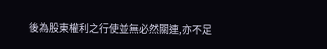後為股東權利之行使並無必然關連,亦不足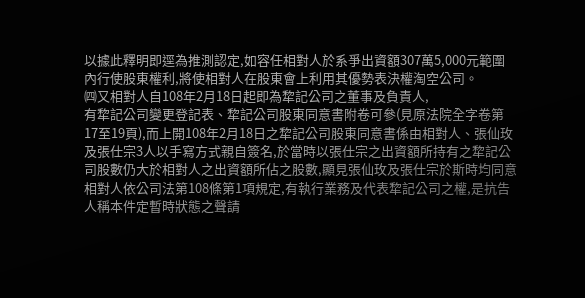以據此釋明即逕為推測認定,如容任相對人於系爭出資額307萬5,000元範圍內行使股東權利,將使相對人在股東會上利用其優勢表決權淘空公司。
㈣又相對人自108年2月18日起即為犂記公司之董事及負責人,
有犂記公司變更登記表、犂記公司股東同意書附卷可參(見原法院全字卷第17至19頁),而上開108年2月18日之犂記公司股東同意書係由相對人、張仙玫及張仕宗3人以手寫方式親自簽名,於當時以張仕宗之出資額所持有之犂記公司股數仍大於相對人之出資額所佔之股數,顯見張仙玫及張仕宗於斯時均同意相對人依公司法第108條第1項規定,有執行業務及代表犂記公司之權,是抗告人稱本件定暫時狀態之聲請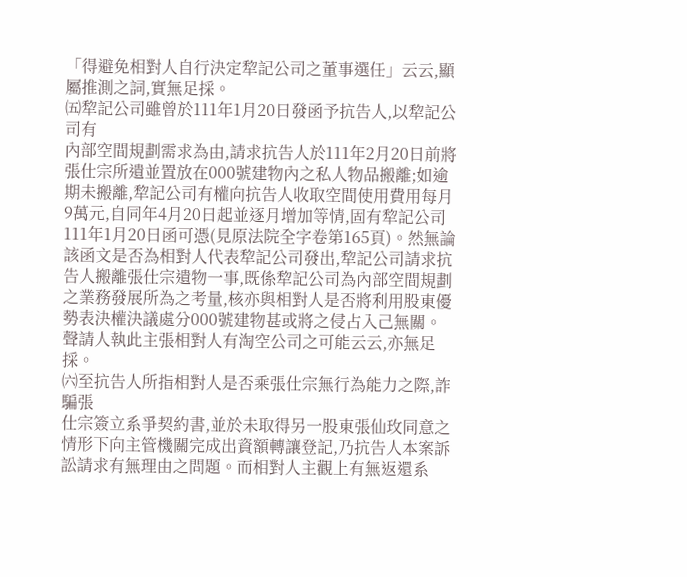「得避免相對人自行決定犂記公司之董事選任」云云,顯屬推測之詞,實無足採。
㈤犂記公司雖曾於111年1月20日發函予抗告人,以犂記公司有
內部空間規劃需求為由,請求抗告人於111年2月20日前將張仕宗所遺並置放在000號建物內之私人物品搬離;如逾期未搬離,犂記公司有權向抗告人收取空間使用費用每月9萬元,自同年4月20日起並逐月增加等情,固有犂記公司111年1月20日函可憑(見原法院全字卷第165頁)。然無論該函文是否為相對人代表犂記公司發出,犂記公司請求抗告人搬離張仕宗遺物一事,既係犂記公司為內部空間規劃之業務發展所為之考量,核亦與相對人是否將利用股東優勢表決權決議處分000號建物甚或將之侵占入己無關。聲請人執此主張相對人有淘空公司之可能云云,亦無足採。
㈥至抗告人所指相對人是否乘張仕宗無行為能力之際,詐騙張
仕宗簽立系爭契約書,並於未取得另一股東張仙玫同意之情形下向主管機關完成出資額轉讓登記,乃抗告人本案訴訟請求有無理由之問題。而相對人主觀上有無返還系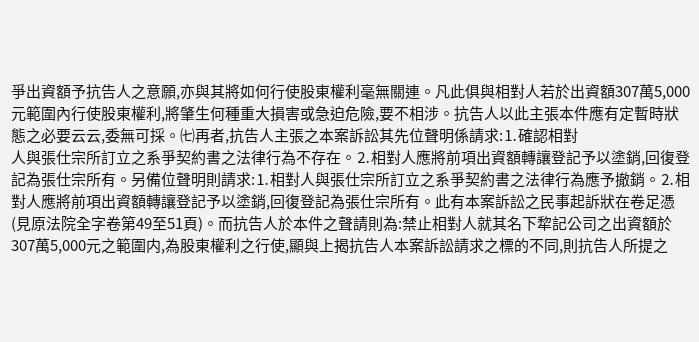爭出資額予抗告人之意願,亦與其將如何行使股東權利毫無關連。凡此俱與相對人若於出資額307萬5,000元範圍內行使股東權利,將肇生何種重大損害或急迫危險,要不相涉。抗告人以此主張本件應有定暫時狀態之必要云云,委無可採。㈦再者,抗告人主張之本案訴訟其先位聲明係請求:⒈確認相對
人與張仕宗所訂立之系爭契約書之法律行為不存在。⒉相對人應將前項出資額轉讓登記予以塗銷,回復登記為張仕宗所有。另備位聲明則請求:⒈相對人與張仕宗所訂立之系爭契約書之法律行為應予撤銷。⒉相對人應將前項出資額轉讓登記予以塗銷,回復登記為張仕宗所有。此有本案訴訟之民事起訴狀在卷足憑(見原法院全字卷第49至51頁)。而抗告人於本件之聲請則為:禁止相對人就其名下犂記公司之出資額於307萬5,000元之範圍内,為股東權利之行使,顯與上揭抗告人本案訴訟請求之標的不同,則抗告人所提之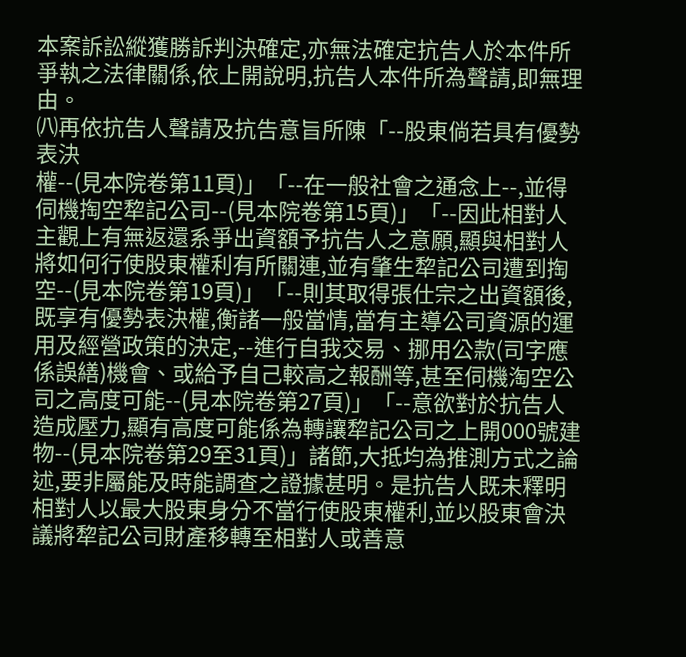本案訴訟縱獲勝訴判決確定,亦無法確定抗告人於本件所爭執之法律關係,依上開說明,抗告人本件所為聲請,即無理由。
㈧再依抗告人聲請及抗告意旨所陳「--股東倘若具有優勢表決
權--(見本院卷第11頁)」「--在一般社會之通念上--,並得伺機掏空犂記公司--(見本院卷第15頁)」「--因此相對人主觀上有無返還系爭出資額予抗告人之意願,顯與相對人將如何行使股東權利有所關連,並有肇生犂記公司遭到掏空--(見本院卷第19頁)」「--則其取得張仕宗之出資額後,既享有優勢表決權,衡諸一般當情,當有主導公司資源的運用及經營政策的決定,--進行自我交易、挪用公款(司字應係誤繕)機會、或給予自己較高之報酬等,甚至伺機淘空公司之高度可能--(見本院卷第27頁)」「--意欲對於抗告人造成壓力,顯有高度可能係為轉讓犂記公司之上開000號建物--(見本院卷第29至31頁)」諸節,大抵均為推測方式之論述,要非屬能及時能調查之證據甚明。是抗告人既未釋明相對人以最大股東身分不當行使股東權利,並以股東會決議將犂記公司財產移轉至相對人或善意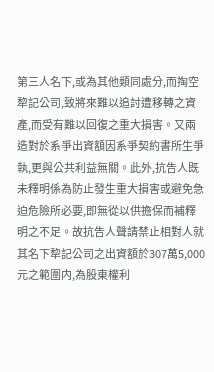第三人名下,或為其他類同處分,而掏空犂記公司,致將來難以追討遭移轉之資產,而受有難以回復之重大損害。又兩造對於系爭出資額因系爭契約書所生爭執,更與公共利益無關。此外,抗告人既未釋明係為防止發生重大損害或避免急迫危險所必要,即無從以供擔保而補釋明之不足。故抗告人聲請禁止相對人就其名下犂記公司之出資額於307萬5,000元之範圍内,為股東權利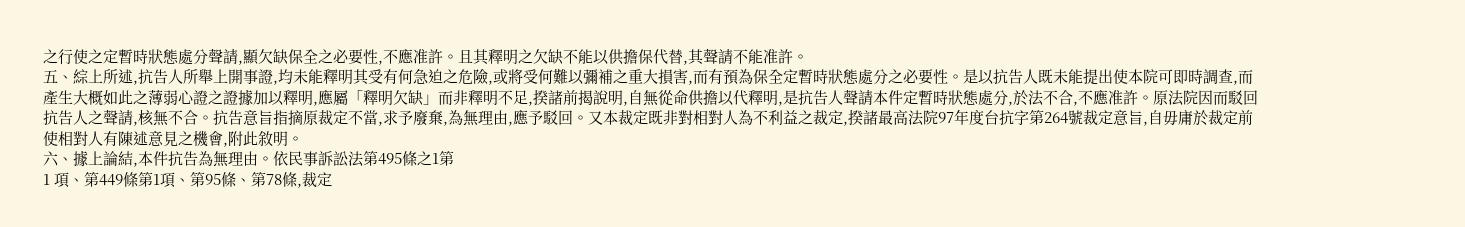之行使之定暫時狀態處分聲請,顯欠缺保全之必要性,不應准許。且其釋明之欠缺不能以供擔保代替,其聲請不能准許。
五、綜上所述,抗告人所舉上開事證,均未能釋明其受有何急迫之危險,或將受何難以彌補之重大損害,而有預為保全定暫時狀態處分之必要性。是以抗告人既未能提出使本院可即時調查,而產生大概如此之薄弱心證之證據加以釋明,應屬「釋明欠缺」而非釋明不足,揆諸前揭說明,自無從命供擔以代釋明,是抗告人聲請本件定暫時狀態處分,於法不合,不應准許。原法院因而駁回抗告人之聲請,核無不合。抗告意旨指摘原裁定不當,求予廢棄,為無理由,應予駁回。又本裁定既非對相對人為不利益之裁定,揆諸最高法院97年度台抗字第264號裁定意旨,自毋庸於裁定前使相對人有陳述意見之機會,附此敘明。
六、據上論結,本件抗告為無理由。依民事訴訟法第495條之1第
1 項、第449條第1項、第95條、第78條,裁定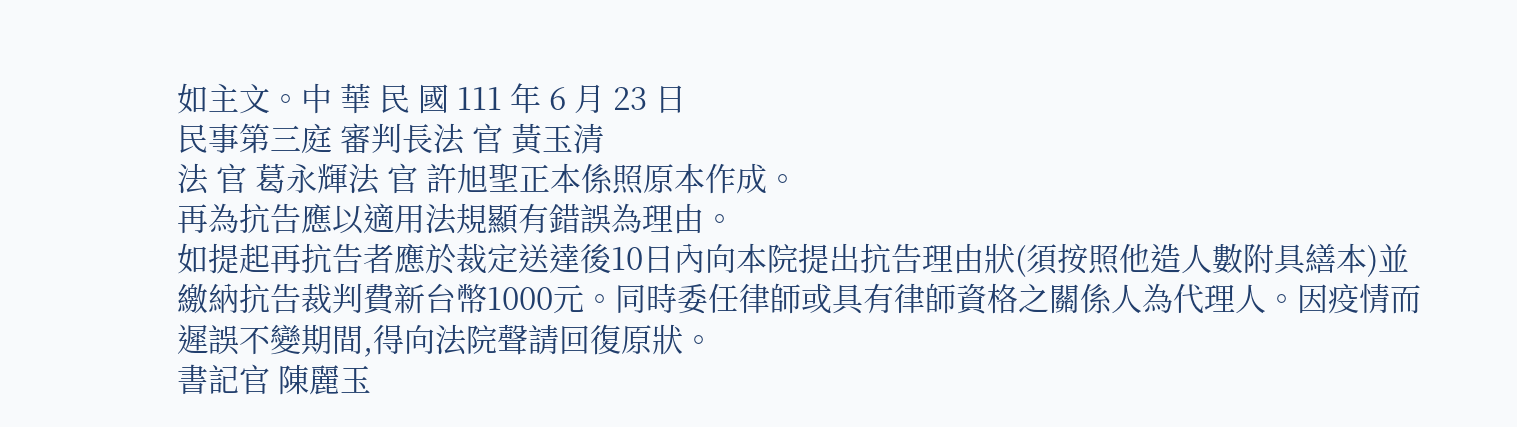如主文。中 華 民 國 111 年 6 月 23 日
民事第三庭 審判長法 官 黃玉清
法 官 葛永輝法 官 許旭聖正本係照原本作成。
再為抗告應以適用法規顯有錯誤為理由。
如提起再抗告者應於裁定送達後10日內向本院提出抗告理由狀(須按照他造人數附具繕本)並繳納抗告裁判費新台幣1000元。同時委任律師或具有律師資格之關係人為代理人。因疫情而遲誤不變期間,得向法院聲請回復原狀。
書記官 陳麗玉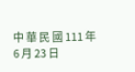中 華 民 國 111 年 6 月 23 日